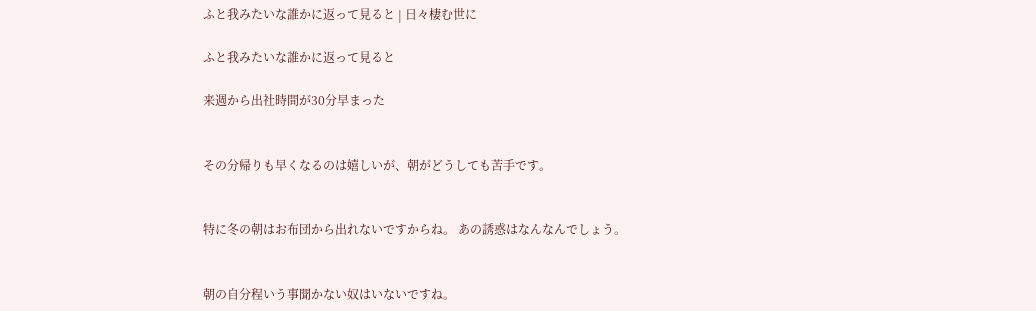ふと我みたいな誰かに返って見ると | 日々棲む世に

ふと我みたいな誰かに返って見ると

来週から出社時間が30分早まった


その分帰りも早くなるのは嬉しいが、朝がどうしても苦手です。


特に冬の朝はお布団から出れないですからね。 あの誘惑はなんなんでしょう。


朝の自分程いう事聞かない奴はいないですね。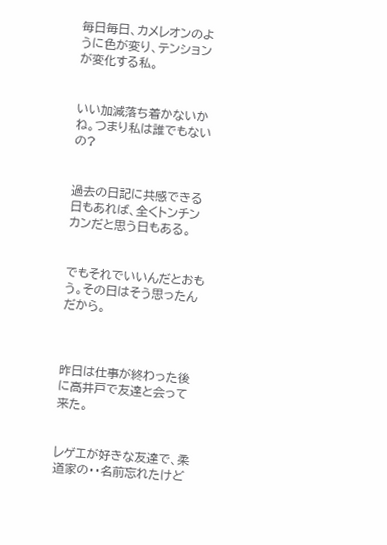毎日毎日、カメレオンのように色が変り、テンションが変化する私。


いい加減落ち着かないかね。つまり私は誰でもないの?


過去の日記に共感できる日もあれば、全くトンチンカンだと思う日もある。


でもそれでいいんだとおもう。その日はそう思ったんだから。



昨日は仕事が終わった後に高井戸で友達と会って来た。


レゲエが好きな友達で、柔道家の・・名前忘れたけど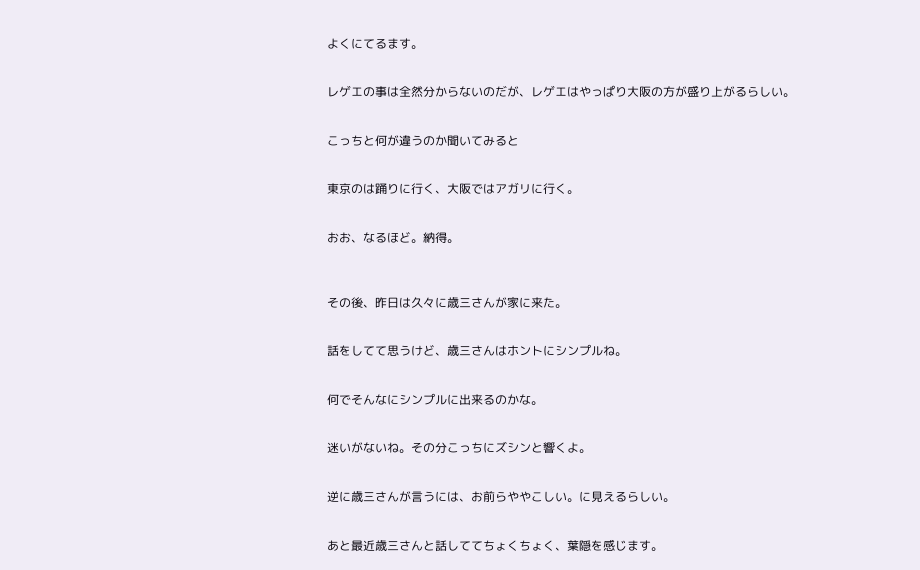よくにてるます。


レゲエの事は全然分からないのだが、レゲエはやっぱり大阪の方が盛り上がるらしい。


こっちと何が違うのか聞いてみると


東京のは踊りに行く、大阪ではアガリに行く。


おお、なるほど。納得。



その後、昨日は久々に歳三さんが家に来た。


話をしてて思うけど、歳三さんはホントにシンプルね。


何でそんなにシンプルに出来るのかな。


迷いがないね。その分こっちにズシンと響くよ。


逆に歳三さんが言うには、お前らややこしい。に見えるらしい。


あと最近歳三さんと話しててちょくちょく、葉隠を感じます。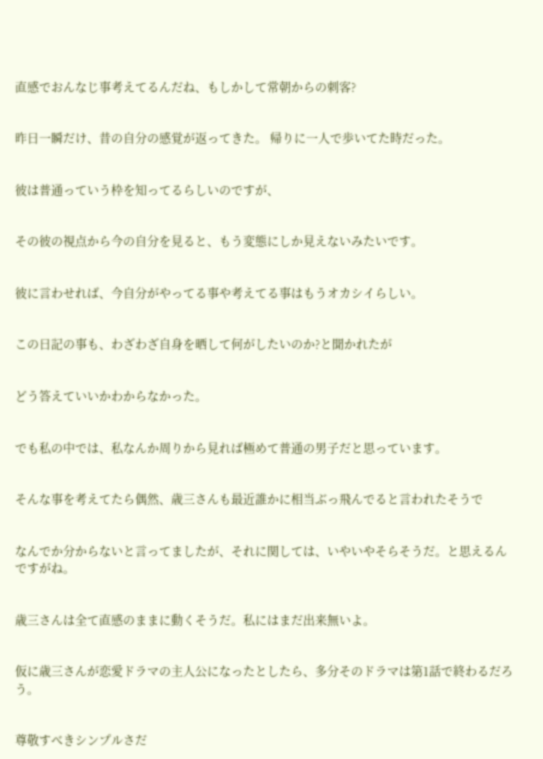直感でおんなじ事考えてるんだね、もしかして常朝からの刺客?


昨日一瞬だけ、昔の自分の感覚が返ってきた。 帰りに一人で歩いてた時だった。


彼は普通っていう枠を知ってるらしいのですが、


その彼の視点から今の自分を見ると、もう変態にしか見えないみたいです。


彼に言わせれば、今自分がやってる事や考えてる事はもうオカシイらしい。


この日記の事も、わざわざ自身を晒して何がしたいのか?と聞かれたが


どう答えていいかわからなかった。


でも私の中では、私なんか周りから見れば極めて普通の男子だと思っています。


そんな事を考えてたら偶然、歳三さんも最近誰かに相当ぶっ飛んでると言われたそうで


なんでか分からないと言ってましたが、それに関しては、いやいやそらそうだ。と思えるんですがね。


歳三さんは全て直感のままに動くそうだ。私にはまだ出来無いよ。


仮に歳三さんが恋愛ドラマの主人公になったとしたら、多分そのドラマは第1話で終わるだろう。


尊敬すべきシンプルさだ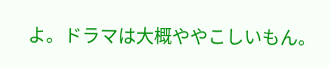よ。ドラマは大概ややこしいもん。